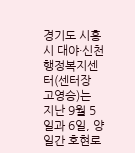경기도 시흥시 대야·신천행정복지센터(센터장 고영승)는 지난 9월 5일과 6일, 양일간 호현로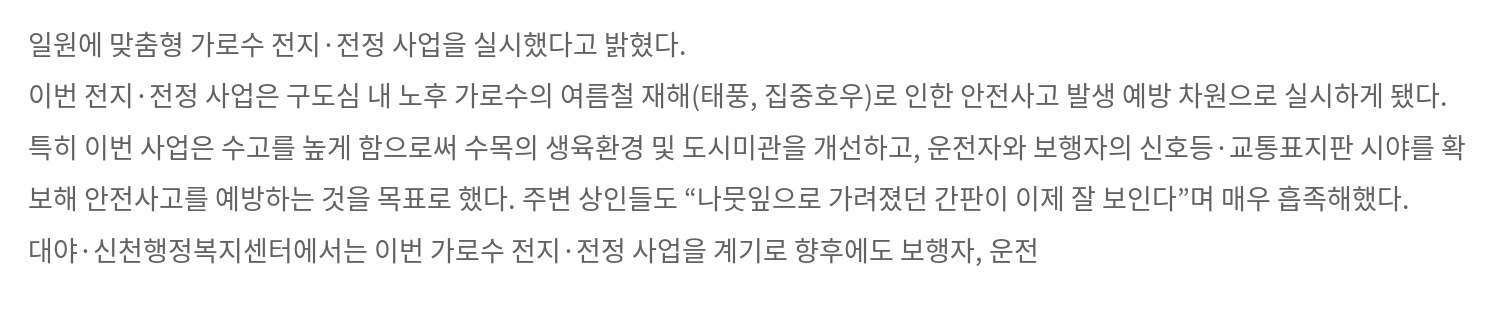일원에 맞춤형 가로수 전지·전정 사업을 실시했다고 밝혔다.
이번 전지·전정 사업은 구도심 내 노후 가로수의 여름철 재해(태풍, 집중호우)로 인한 안전사고 발생 예방 차원으로 실시하게 됐다.
특히 이번 사업은 수고를 높게 함으로써 수목의 생육환경 및 도시미관을 개선하고, 운전자와 보행자의 신호등·교통표지판 시야를 확보해 안전사고를 예방하는 것을 목표로 했다. 주변 상인들도 “나뭇잎으로 가려졌던 간판이 이제 잘 보인다”며 매우 흡족해했다.
대야·신천행정복지센터에서는 이번 가로수 전지·전정 사업을 계기로 향후에도 보행자, 운전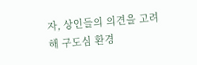자, 상인들의 의견을 고려해 구도심 환경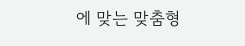에 맞는 맞춤형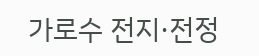가로수 전지·전정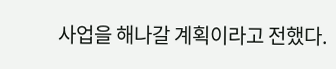사업을 해나갈 계획이라고 전했다.